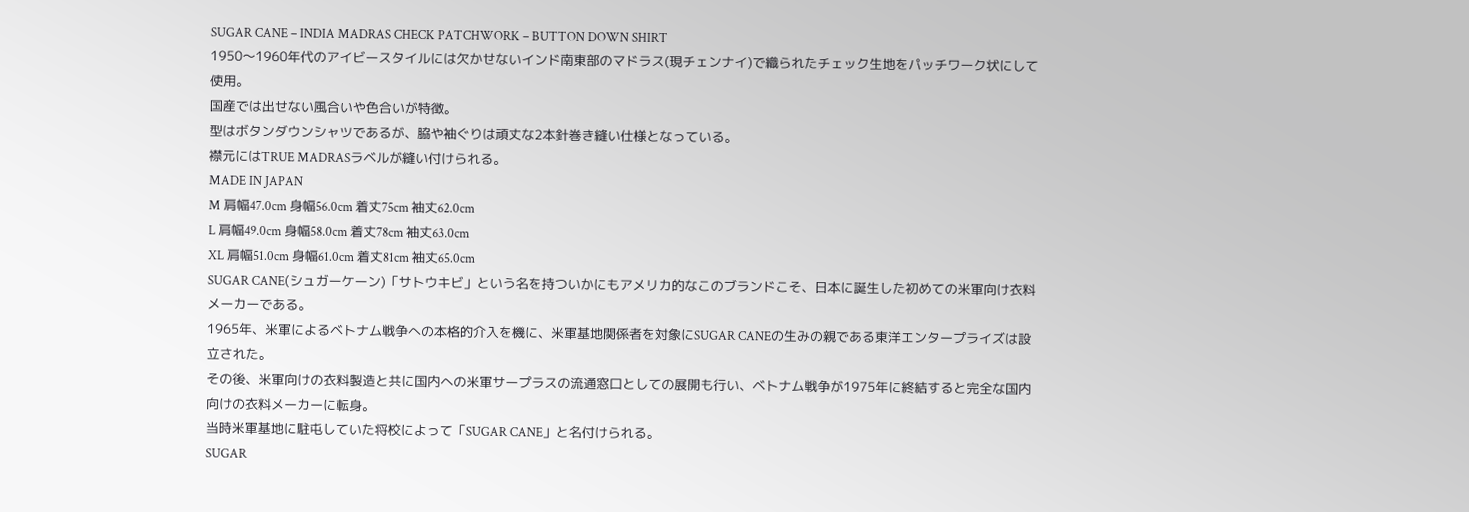SUGAR CANE – INDIA MADRAS CHECK PATCHWORK – BUTTON DOWN SHIRT
1950〜1960年代のアイビースタイルには欠かせないインド南東部のマドラス(現チェンナイ)で織られたチェック生地をパッチワーク状にして使用。
国産では出せない風合いや色合いが特徴。
型はボタンダウンシャツであるが、脇や袖ぐりは頑丈な2本針巻き縫い仕様となっている。
襟元にはTRUE MADRASラベルが縫い付けられる。
MADE IN JAPAN
M 肩幅47.0cm 身幅56.0cm 着丈75cm 袖丈62.0cm
L 肩幅49.0cm 身幅58.0cm 着丈78cm 袖丈63.0cm
XL 肩幅51.0cm 身幅61.0cm 着丈81cm 袖丈65.0cm
SUGAR CANE(シュガーケーン)「サトウキビ」という名を持ついかにもアメリカ的なこのブランドこそ、日本に誕生した初めての米軍向け衣料メーカーである。
1965年、米軍によるベトナム戦争への本格的介入を機に、米軍基地関係者を対象にSUGAR CANEの生みの親である東洋エンタープライズは設立された。
その後、米軍向けの衣料製造と共に国内への米軍サープラスの流通窓口としての展開も行い、ベトナム戦争が1975年に終結すると完全な国内向けの衣料メーカーに転身。
当時米軍基地に駐屯していた将校によって「SUGAR CANE」と名付けられる。
SUGAR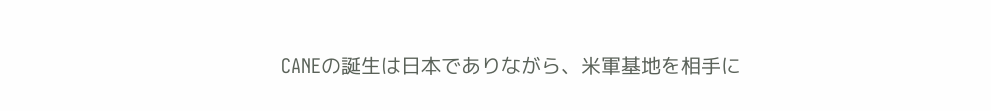CANEの誕生は日本でありながら、米軍基地を相手に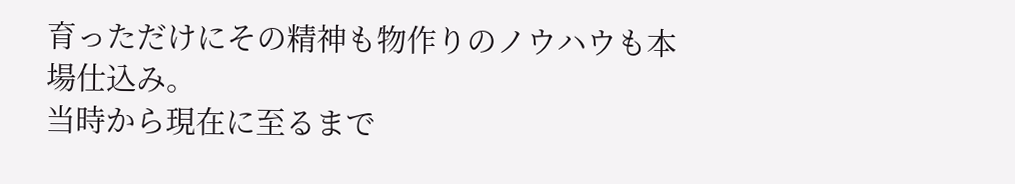育っただけにその精神も物作りのノウハウも本場仕込み。
当時から現在に至るまで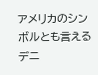アメリカのシンボルとも言えるデニ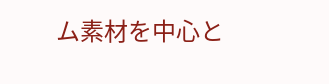ム素材を中心と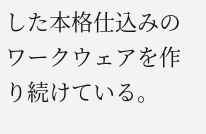した本格仕込みのワークウェアを作り続けている。